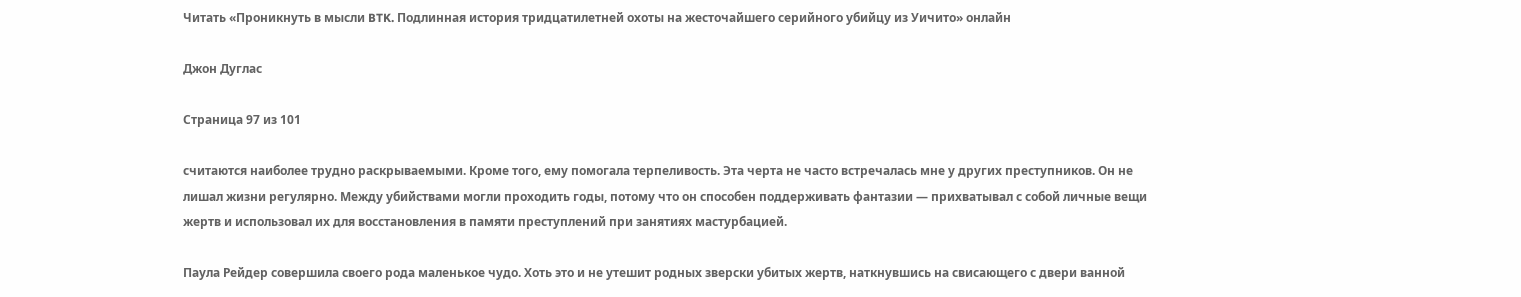Читать «Проникнуть в мысли BTK. Подлинная история тридцатилетней охоты на жесточайшего серийного убийцу из Уичито» онлайн

Джон Дуглас

Страница 97 из 101

считаются наиболее трудно раскрываемыми. Кроме того, ему помогала терпеливость. Эта черта не часто встречалась мне у других преступников. Он не лишал жизни регулярно. Между убийствами могли проходить годы, потому что он способен поддерживать фантазии — прихватывал с собой личные вещи жертв и использовал их для восстановления в памяти преступлений при занятиях мастурбацией.

Паула Рейдер совершила своего рода маленькое чудо. Хоть это и не утешит родных зверски убитых жертв, наткнувшись на свисающего с двери ванной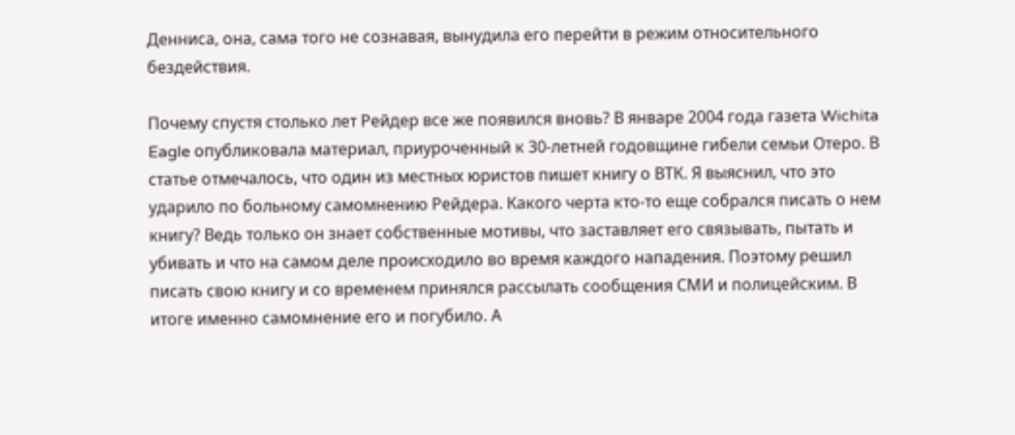Денниса, она, сама того не сознавая, вынудила его перейти в режим относительного бездействия.

Почему спустя столько лет Рейдер все же появился вновь? В январе 2004 года газета Wichita Eagle опубликовала материал, приуроченный к 30-летней годовщине гибели семьи Отеро. В статье отмечалось, что один из местных юристов пишет книгу о ВТК. Я выяснил, что это ударило по больному самомнению Рейдера. Какого черта кто-то еще собрался писать о нем книгу? Ведь только он знает собственные мотивы, что заставляет его связывать, пытать и убивать и что на самом деле происходило во время каждого нападения. Поэтому решил писать свою книгу и со временем принялся рассылать сообщения СМИ и полицейским. В итоге именно самомнение его и погубило. А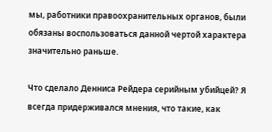мы, работники правоохранительных органов, были обязаны воспользоваться данной чертой характера значительно раньше.

Что сделало Денниса Рейдера серийным убийцей? Я всегда придерживался мнения, что такие, как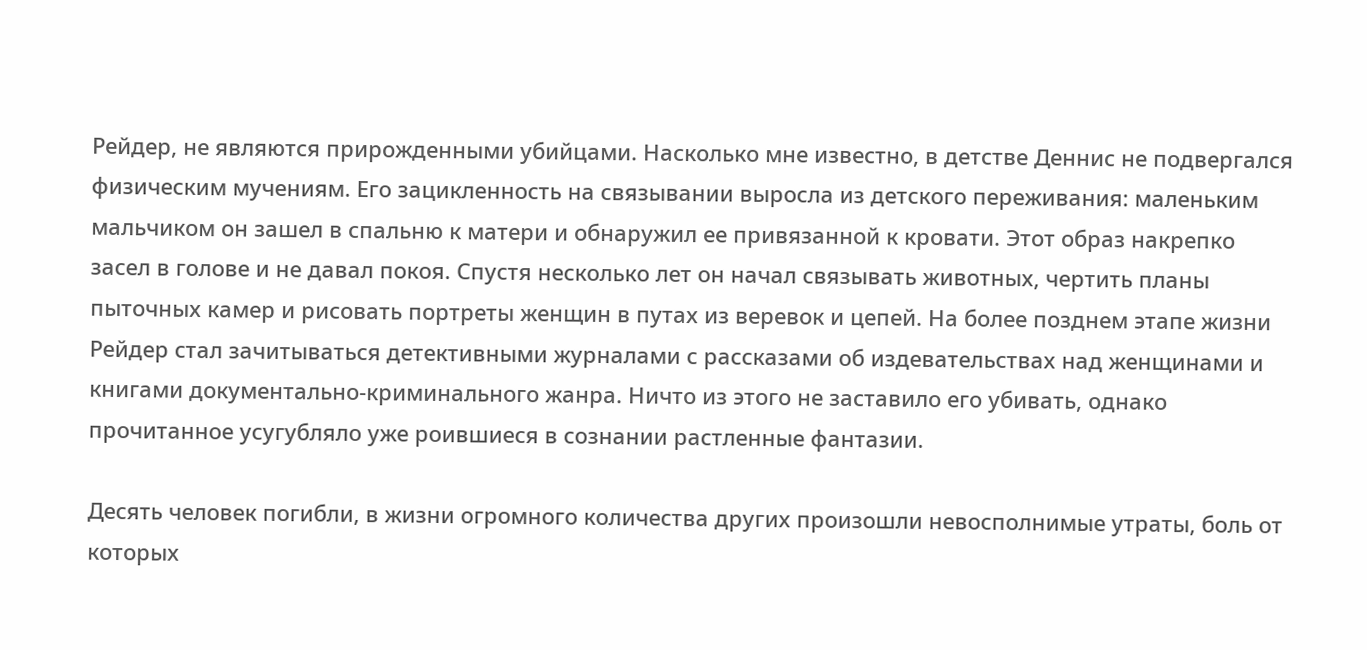Рейдер, не являются прирожденными убийцами. Насколько мне известно, в детстве Деннис не подвергался физическим мучениям. Его зацикленность на связывании выросла из детского переживания: маленьким мальчиком он зашел в спальню к матери и обнаружил ее привязанной к кровати. Этот образ накрепко засел в голове и не давал покоя. Спустя несколько лет он начал связывать животных, чертить планы пыточных камер и рисовать портреты женщин в путах из веревок и цепей. На более позднем этапе жизни Рейдер стал зачитываться детективными журналами с рассказами об издевательствах над женщинами и книгами документально-криминального жанра. Ничто из этого не заставило его убивать, однако прочитанное усугубляло уже роившиеся в сознании растленные фантазии.

Десять человек погибли, в жизни огромного количества других произошли невосполнимые утраты, боль от которых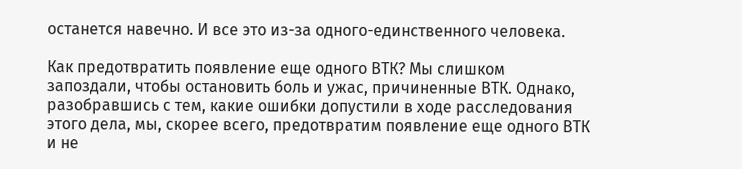останется навечно. И все это из-за одного-единственного человека.

Как предотвратить появление еще одного ВТК? Мы слишком запоздали, чтобы остановить боль и ужас, причиненные ВТК. Однако, разобравшись с тем, какие ошибки допустили в ходе расследования этого дела, мы, скорее всего, предотвратим появление еще одного ВТК и не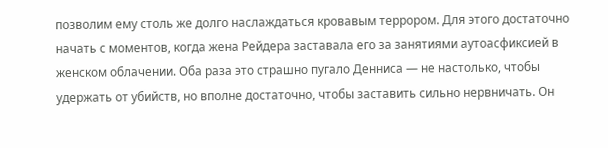позволим ему столь же долго наслаждаться кровавым террором. Для этого достаточно начать с моментов, когда жена Рейдера заставала его за занятиями аутоасфиксией в женском облачении. Оба раза это страшно пугало Денниса — не настолько, чтобы удержать от убийств, но вполне достаточно, чтобы заставить сильно нервничать. Он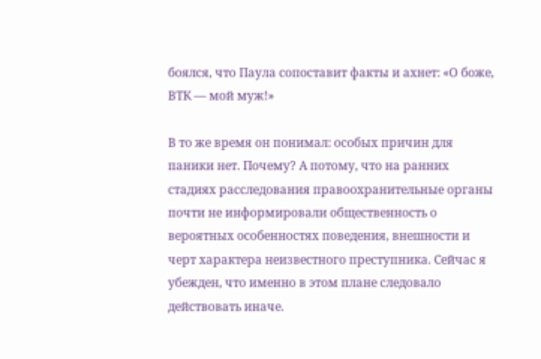боялся, что Паула сопоставит факты и ахнет: «О боже, ВТК — мой муж!»

В то же время он понимал: особых причин для паники нет. Почему? А потому, что на ранних стадиях расследования правоохранительные органы почти не информировали общественность о вероятных особенностях поведения, внешности и черт характера неизвестного преступника. Сейчас я убежден, что именно в этом плане следовало действовать иначе.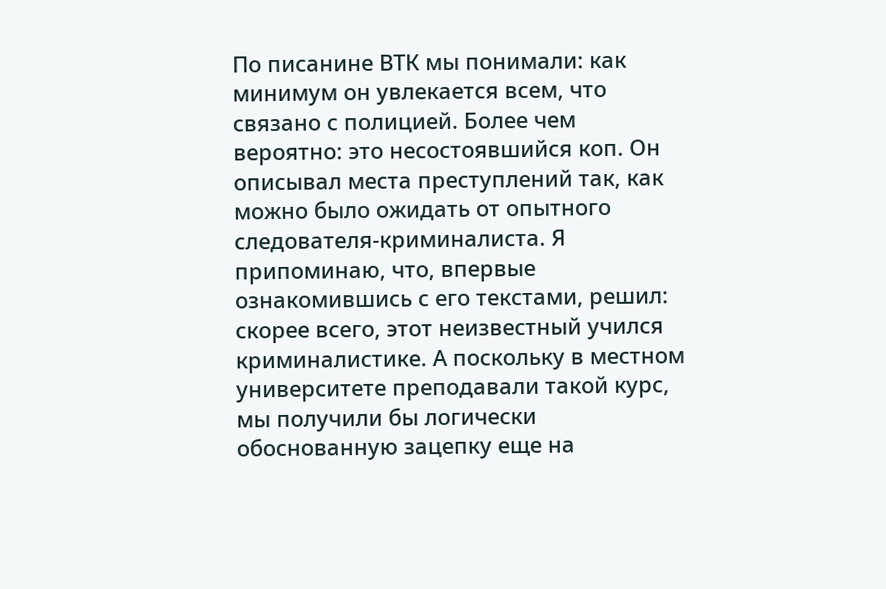По писанине ВТК мы понимали: как минимум он увлекается всем, что связано с полицией. Более чем вероятно: это несостоявшийся коп. Он описывал места преступлений так, как можно было ожидать от опытного следователя-криминалиста. Я припоминаю, что, впервые ознакомившись с его текстами, решил: скорее всего, этот неизвестный учился криминалистике. А поскольку в местном университете преподавали такой курс, мы получили бы логически обоснованную зацепку еще на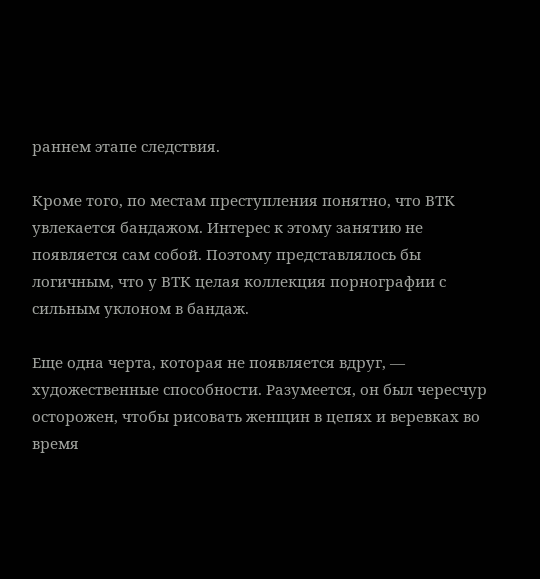раннем этапе следствия.

Кроме того, по местам преступления понятно, что ВТК увлекается бандажом. Интерес к этому занятию не появляется сам собой. Поэтому представлялось бы логичным, что у ВТК целая коллекция порнографии с сильным уклоном в бандаж.

Еще одна черта, которая не появляется вдруг, — художественные способности. Разумеется, он был чересчур осторожен, чтобы рисовать женщин в цепях и веревках во время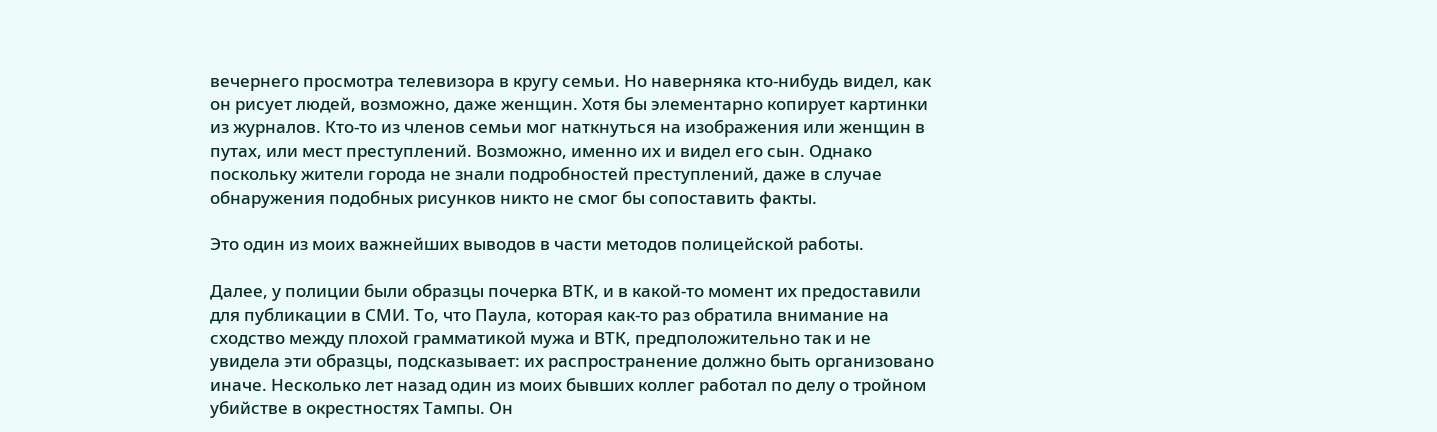вечернего просмотра телевизора в кругу семьи. Но наверняка кто-нибудь видел, как он рисует людей, возможно, даже женщин. Хотя бы элементарно копирует картинки из журналов. Кто-то из членов семьи мог наткнуться на изображения или женщин в путах, или мест преступлений. Возможно, именно их и видел его сын. Однако поскольку жители города не знали подробностей преступлений, даже в случае обнаружения подобных рисунков никто не смог бы сопоставить факты.

Это один из моих важнейших выводов в части методов полицейской работы.

Далее, у полиции были образцы почерка ВТК, и в какой-то момент их предоставили для публикации в СМИ. То, что Паула, которая как-то раз обратила внимание на сходство между плохой грамматикой мужа и ВТК, предположительно так и не увидела эти образцы, подсказывает: их распространение должно быть организовано иначе. Несколько лет назад один из моих бывших коллег работал по делу о тройном убийстве в окрестностях Тампы. Он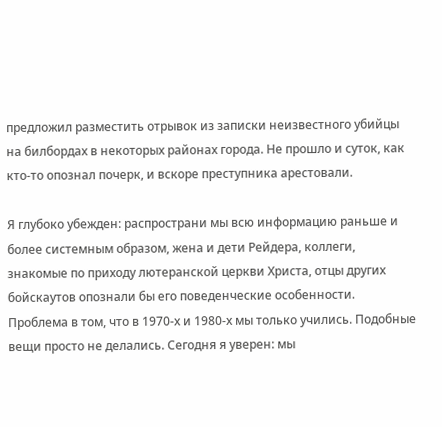предложил разместить отрывок из записки неизвестного убийцы на билбордах в некоторых районах города. Не прошло и суток, как кто-то опознал почерк, и вскоре преступника арестовали.

Я глубоко убежден: распространи мы всю информацию раньше и более системным образом, жена и дети Рейдера, коллеги, знакомые по приходу лютеранской церкви Христа, отцы других бойскаутов опознали бы его поведенческие особенности. Проблема в том, что в 1970-х и 1980-х мы только учились. Подобные вещи просто не делались. Сегодня я уверен: мы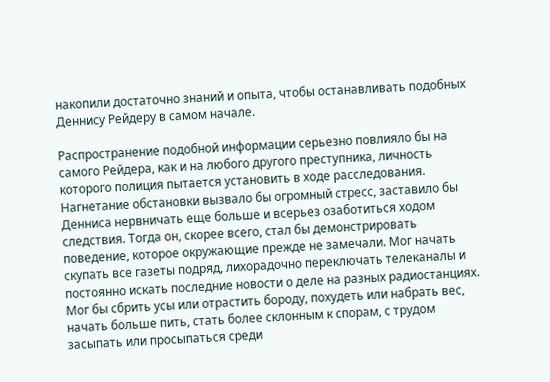накопили достаточно знаний и опыта, чтобы останавливать подобных Деннису Рейдеру в самом начале.

Распространение подобной информации серьезно повлияло бы на самого Рейдера, как и на любого другого преступника, личность которого полиция пытается установить в ходе расследования. Нагнетание обстановки вызвало бы огромный стресс, заставило бы Денниса нервничать еще больше и всерьез озаботиться ходом следствия. Тогда он, скорее всего, стал бы демонстрировать поведение, которое окружающие прежде не замечали. Мог начать скупать все газеты подряд, лихорадочно переключать телеканалы и постоянно искать последние новости о деле на разных радиостанциях. Мог бы сбрить усы или отрастить бороду, похудеть или набрать вес, начать больше пить, стать более склонным к спорам, с трудом засыпать или просыпаться среди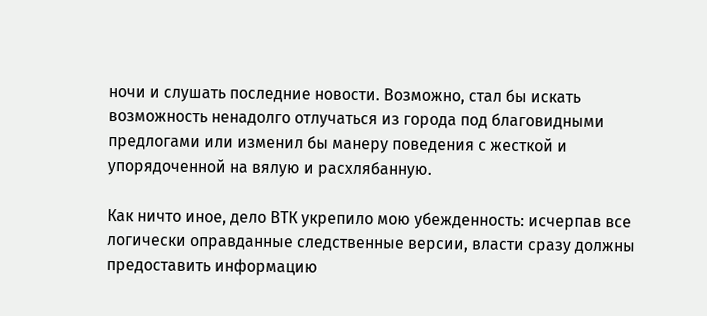ночи и слушать последние новости. Возможно, стал бы искать возможность ненадолго отлучаться из города под благовидными предлогами или изменил бы манеру поведения с жесткой и упорядоченной на вялую и расхлябанную.

Как ничто иное, дело ВТК укрепило мою убежденность: исчерпав все логически оправданные следственные версии, власти сразу должны предоставить информацию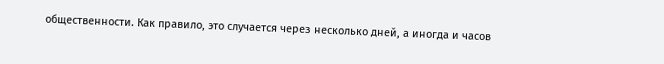общественности. Как правило, это случается через несколько дней, а иногда и часов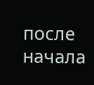после начала